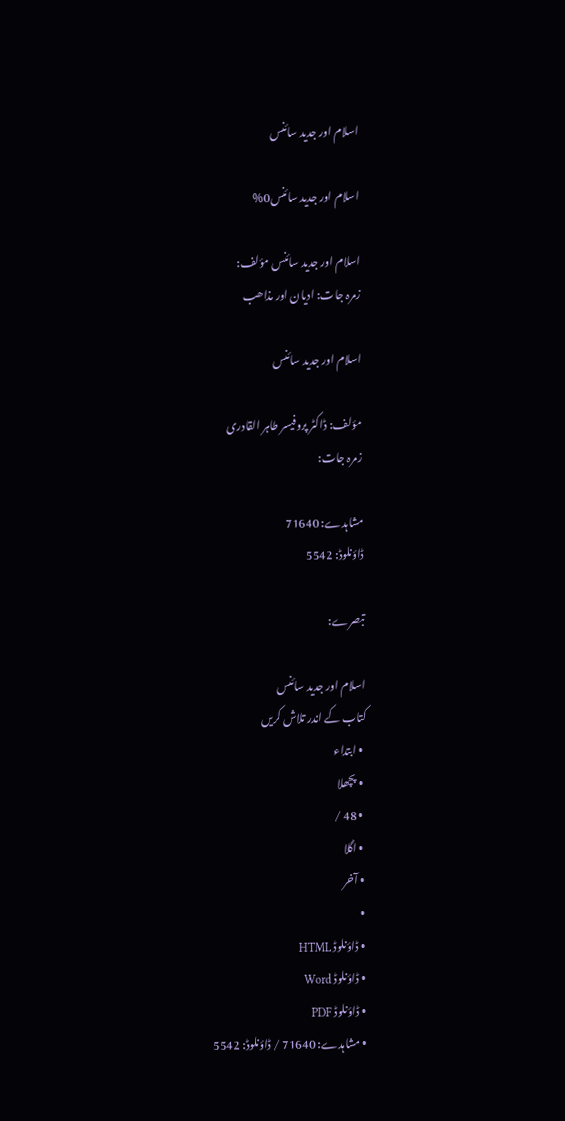اسلام اور جدید سائنس

اسلام اور جدید سائنس0%

اسلام اور جدید سائنس مؤلف:
زمرہ جات: ادیان اور مذاھب

اسلام اور جدید سائنس

مؤلف: ڈاکٹر پروفیسر طاہر القادری
زمرہ جات:

مشاہدے: 71640
ڈاؤنلوڈ: 5542

تبصرے:

اسلام اور جدید سائنس
کتاب کے اندر تلاش کریں
  • ابتداء
  • پچھلا
  • 48 /
  • اگلا
  • آخر
  •
  • ڈاؤنلوڈ HTML
  • ڈاؤنلوڈ Word
  • ڈاؤنلوڈ PDF
  • مشاہدے: 71640 / ڈاؤنلوڈ: 5542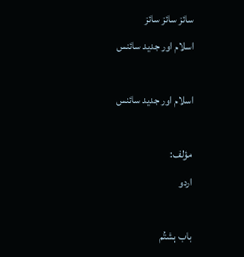سائز سائز سائز
اسلام اور جدید سائنس

اسلام اور جدید سائنس

مؤلف:
اردو

باب ہشتُم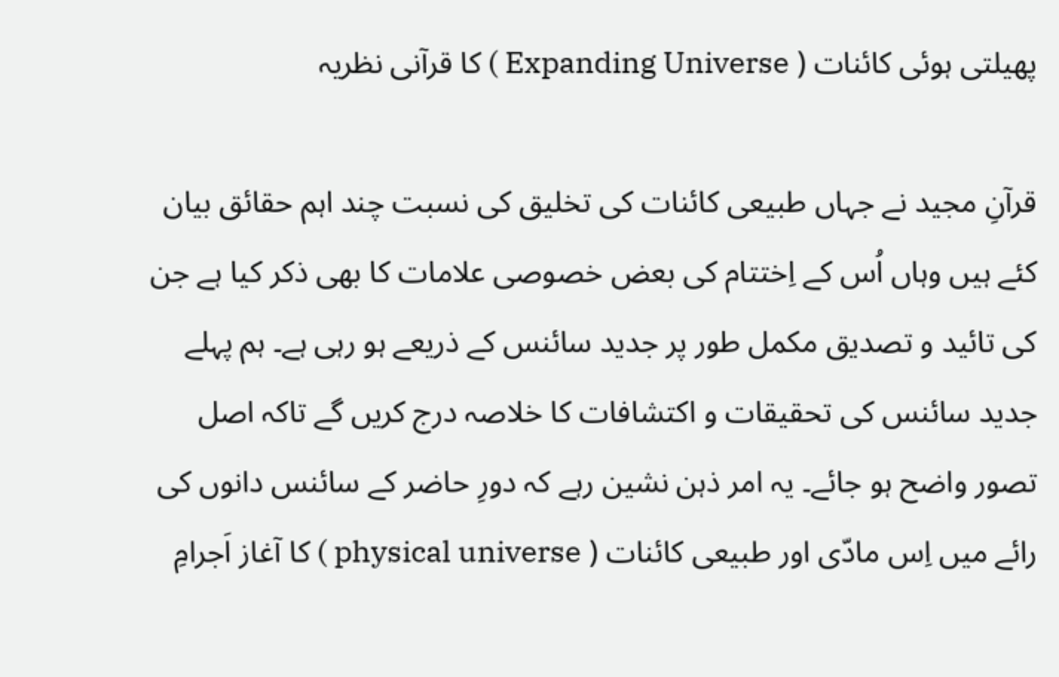پھیلتی ہوئی کائنات ( Expanding Universe ) کا قرآنی نظریہ

قرآنِ مجید نے جہاں طبیعی کائنات کی تخلیق کی نسبت چند اہم حقائق بیان کئے ہیں وہاں اُس کے اِختتام کی بعض خصوصی علامات کا بھی ذکر کیا ہے جن کی تائید و تصدیق مکمل طور پر جدید سائنس کے ذریعے ہو رہی ہے۔ ہم پہلے جدید سائنس کی تحقیقات و اکتشافات کا خلاصہ درج کریں گے تاکہ اصل تصور واضح ہو جائے۔ یہ امر ذہن نشین رہے کہ دورِ حاضر کے سائنس دانوں کی رائے میں اِس مادّی اور طبیعی کائنات ( physical universe ) کا آغاز اَجرامِ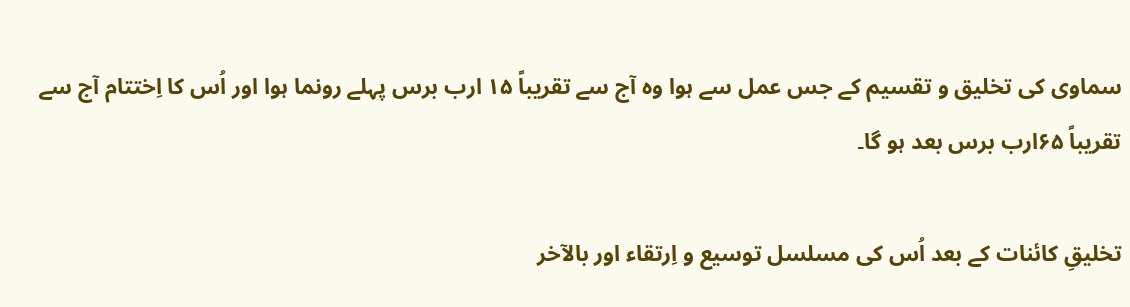سماوی کی تخلیق و تقسیم کے جس عمل سے ہوا وہ آج سے تقریباً ۱۵ ارب برس پہلے رونما ہوا اور اُس کا اِختتام آج سے تقریباً ۶۵ارب برس بعد ہو گا۔

تخلیقِ کائنات کے بعد اُس کی مسلسل توسیع و اِرتقاء اور بالآخر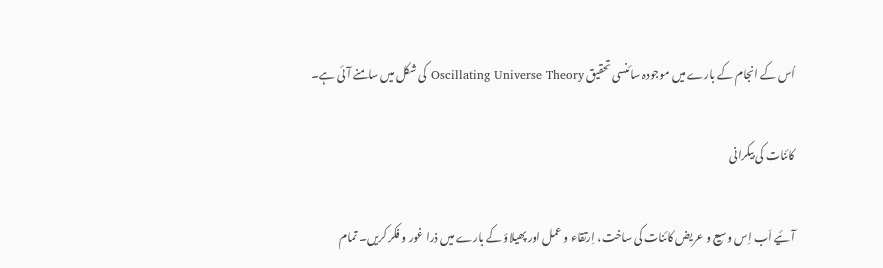اُس کے انجام کے بارے میں موجودہ سائنسی تحقیق Oscillating Universe Theory کی شکل میں سامنے آئی ہے۔

کائنات کی بیکرانی

آئیے اَب اِس وسیع و عریض کائنات کی ساخت، اِرتقاء و عمل اور پھیلاؤ کے بارے میں ذرا غور و فکر کریں۔ تمام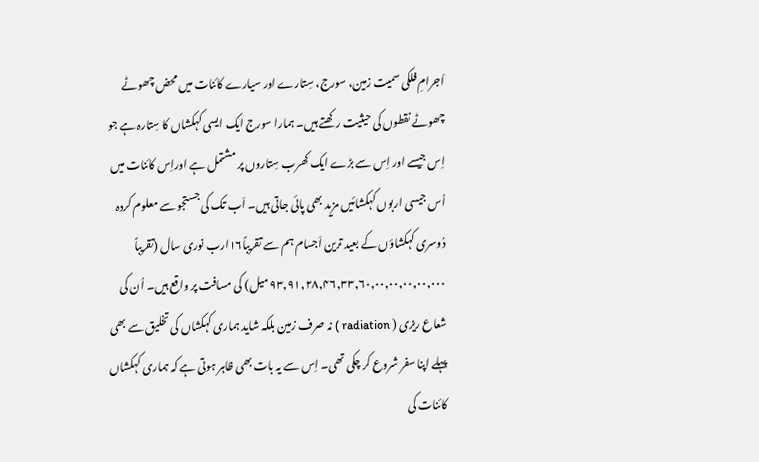اَجرامِ فلکی سمیت زمین، سورج، سِتارے اور سیارے کائنات میں محض چھوٹے چھوٹے نقطوں کی حیثیت رکھتے ہیں۔ ہمارا سورج ایک ایسی کہکشاں کا سِتارہ ہے جو اِس جیسے اور اِس سے بڑے ایک کھرب سِتاروں پر مشتمل ہے اوراِس کائنات میں اُس جیسی اربوں کہکشائیں مزید بھی پائی جاتی ہیں۔ اَب تک کی جستجو سے معلوم کردہ دُوسری کہکشاؤں کے بعید ترین اَجسام ہم سے تقریباً۱۶ارب نوری سال (تقریباً ۹۳,۹۱,۲۸,۴۶,۳۳,۶۰,۰۰,۰۰,۰۰,۰۰,۰۰۰ میل) کی مسافت پر واقع ہیں۔ اُن کی شعاع ریزی ( radiation ) نہ صرف زمین بلکہ شاید ہماری کہکشاں کی تخلیق سے بھی پہلے اپنا سفر شروع کر چکی تھی۔ اِس سے یہ بات بھی ظاہر ہوتی ہے کہ ہماری کہکشاں کائنات کی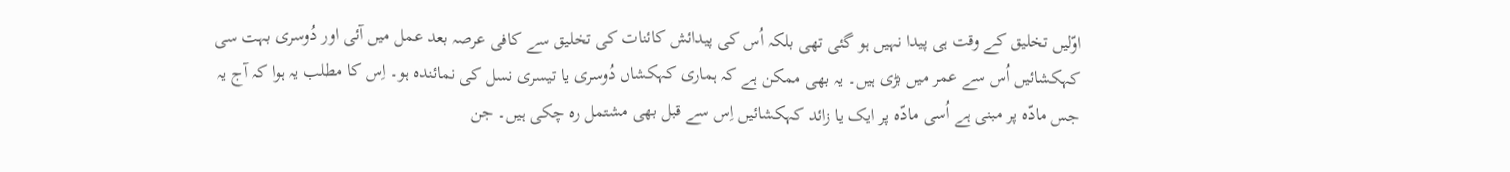اوّلیں تخلیق کے وقت ہی پیدا نہیں ہو گئی تھی بلکہ اُس کی پیدائش کائنات کی تخلیق سے کافی عرصہ بعد عمل میں آئی اور دُوسری بہت سی کہکشائیں اُس سے عمر میں بڑی ہیں۔ یہ بھی ممکن ہے کہ ہماری کہکشاں دُوسری یا تیسری نسل کی نمائندہ ہو۔ اِس کا مطلب یہ ہوا کہ آج یہ جس مادّہ پر مبنی ہے اُسی مادّہ پر ایک یا زائد کہکشائیں اِس سے قبل بھی مشتمل رہ چکی ہیں۔ جن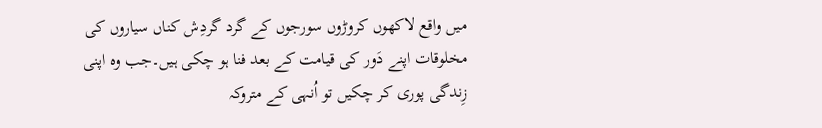میں واقع لاکھوں کروڑوں سورجوں کے گرد گردِش کناں سیاروں کی مخلوقات اپنے دَور کی قیامت کے بعد فنا ہو چکی ہیں۔جب وہ اپنی زِندگی پوری کر چکیں تو اُنہی کے متروکہ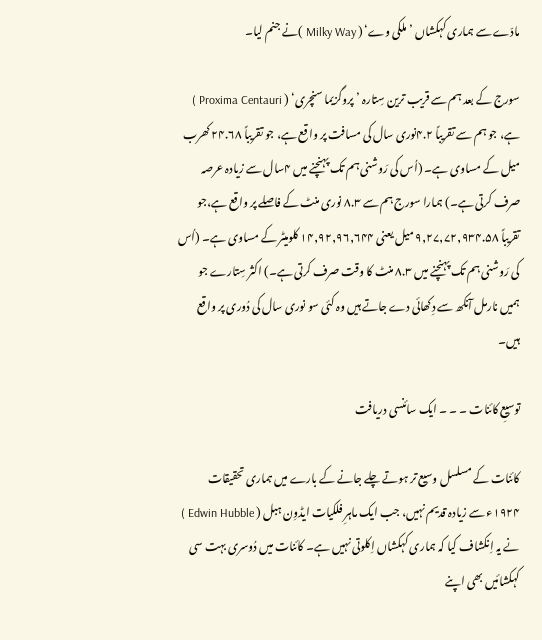مادّے سے ہماری کہکشاں ’ملکی وے‘ ( Milky Way )نے جنم لیا۔

سورج کے بعد ہم سے قریب ترین سِتارہ ’پروگزیما سنچری‘ ( Proxima Centauri ) ہے، جو ہم سے تقریباً ۴.۲نوری سال کی مسافت پر واقع ہے، جو تقریباً ۲۴.۶۸ کھرب میل کے مساوی ہے۔ (اُس کی رَوشنی ہم تک پہنچنے میں ۴سال سے زیادہ عرصہ صرف کرتی ہے۔) ہمارا سورج ہم سے ۸.۳ نوری منٹ کے فاصلے پر واقع ہے،جو تقریباً ۹,۲۷,۷۲,۹۳۴.۵۸ میل یعنی ۱۴,۹۲,۹۶,۶۴۴ کلومیٹر کے مساوی ہے۔ (اُس کی رَوشنی ہم تک پہنچنے میں ۸.۳ منٹ کا وقت صرف کرتی ہے۔) اکثر سِتارے جو ہمیں نارمل آنکھ سے دِکھائی دے جاتے ہیں وہ کئی سو نوری سال کی دُوری پر واقع ہیں۔

توسیعِ کائنات ۔ ۔ ۔ ایک سائنسی دریافت

کائنات کے مسلسل وسیع تر ہوتے چلے جانے کے بارے میں ہماری تحقیقات ۱۹۲۴ء سے زیادہ قدیم نہیں، جب ایک ماہرِ فلکیات ایڈوِن ہبل ( Edwin Hubble ) نے یہ اِنکشاف کیا کہ ہماری کہکشاں اِکلوتی نہیں ہے۔ کائنات میں دُوسری بہت سی کہکشائیں بھی اپنے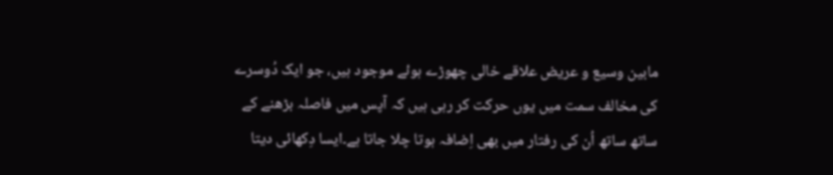مابین وسیع و عریض علاقے خالی چھوڑے ہوئے موجود ہیں، جو ایک دُوسرے کی مخالف سمت میں یوں حرکت کر رہی ہیں کہ آپس میں فاصلہ بڑھنے کے ساتھ ساتھ اُن کی رفتار میں بھی اِضافہ ہوتا چلا جاتا ہے۔ایسا دِکھائی دیتا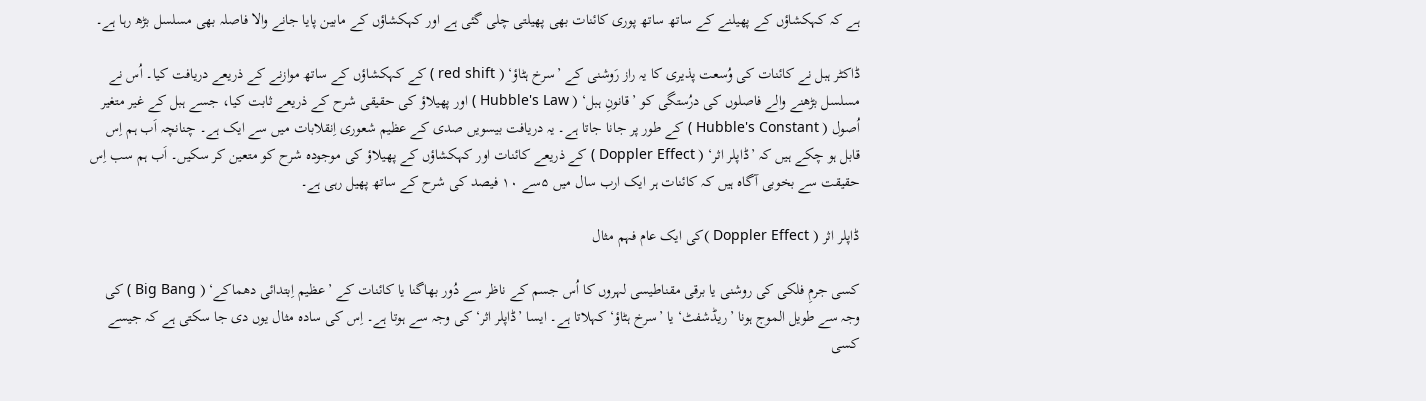ہے کہ کہکشاؤں کے پھیلنے کے ساتھ ساتھ پوری کائنات بھی پھیلتی چلی گئی ہے اور کہکشاؤں کے مابین پایا جانے والا فاصلہ بھی مسلسل بڑھ رہا ہے۔

ڈاکٹر ہبل نے کائنات کی وُسعت پذیری کا یہ راز رَوشنی کے ’سرخ ہٹاؤ‘ ( red shift ) کے کہکشاؤں کے ساتھ موازنے کے ذریعے دریافت کیا۔ اُس نے مسلسل بڑھنے والے فاصلوں کی درُستگی کو ’قانونِ ہبل‘ ( Hubble's Law ) اور پھیلاؤ کی حقیقی شرح کے ذریعے ثابت کیا، جسے ہبل کے غیر متغیر اُصول ( Hubble's Constant ) کے طور پر جانا جاتا ہے۔ یہ دریافت بیسویں صدی کے عظیم شعوری اِنقلابات میں سے ایک ہے۔ چنانچہ اَب ہم اِس قابل ہو چکے ہیں کہ ’ڈاپلر اثر‘ ( Doppler Effect ) کے ذریعے کائنات اور کہکشاؤں کے پھیلاؤ کی موجودہ شرح کو متعین کر سکیں۔ اَب ہم سب اِس حقیقت سے بخوبی آگاہ ہیں کہ کائنات ہر ایک ارب سال میں ۵سے ۱۰ فیصد کی شرح کے ساتھ پھیل رہی ہے۔

ڈاپلر اثر ( Doppler Effect )کی ایک عام فہم مثال

کسی جرمِ فلکی کی روشنی یا برقی مقناطیسی لہروں کا اُس جسم کے ناظر سے دُور بھاگنا یا کائنات کے ’عظیم اِبتدائی دھماکے‘ ( Big Bang ) کی وجہ سے طویل الموج ہونا ’ریڈشفٹ‘ یا ’سرخ ہٹاؤ‘ کہلاتا ہے۔ ایسا ’ڈاپلر اثر‘ کی وجہ سے ہوتا ہے۔ اِس کی سادہ مثال یوں دی جا سکتی ہے کہ جیسے کسی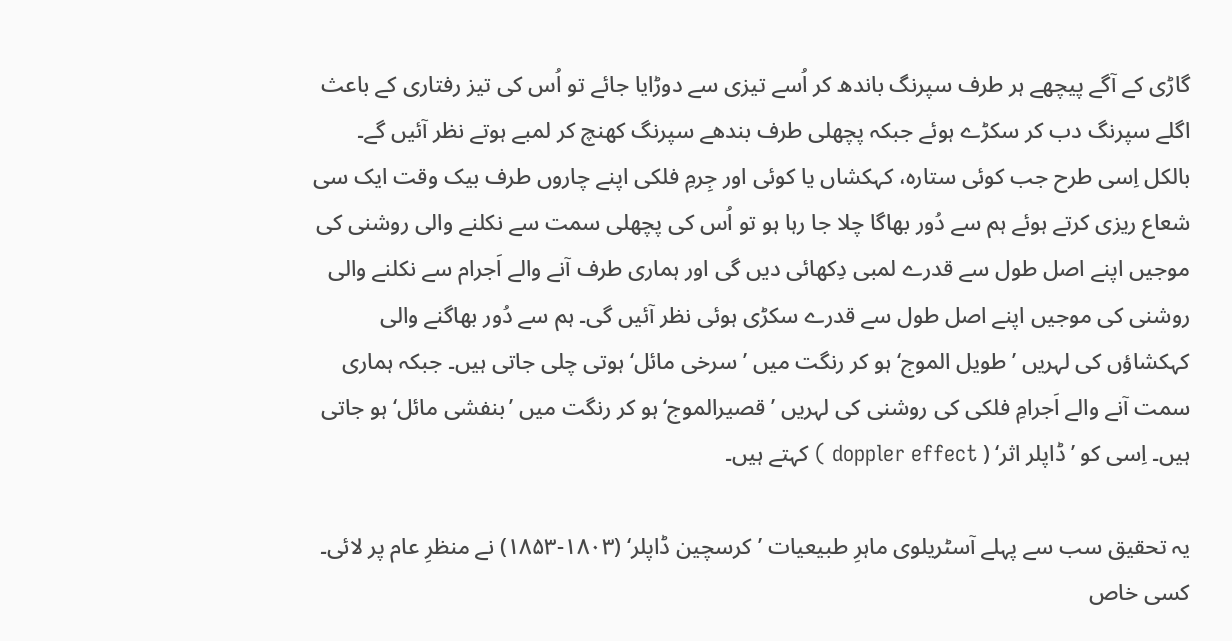گاڑی کے آگے پیچھے ہر طرف سپرنگ باندھ کر اُسے تیزی سے دوڑایا جائے تو اُس کی تیز رفتاری کے باعث اگلے سپرنگ دب کر سکڑے ہوئے جبکہ پچھلی طرف بندھے سپرنگ کھنچ کر لمبے ہوتے نظر آئیں گے۔ بالکل اِسی طرح جب کوئی ستارہ، کہکشاں یا کوئی اور جِرمِ فلکی اپنے چاروں طرف بیک وقت ایک سی شعاع ریزی کرتے ہوئے ہم سے دُور بھاگا چلا جا رہا ہو تو اُس کی پچھلی سمت سے نکلنے والی روشنی کی موجیں اپنے اصل طول سے قدرے لمبی دِکھائی دیں گی اور ہماری طرف آنے والے اَجرام سے نکلنے والی روشنی کی موجیں اپنے اصل طول سے قدرے سکڑی ہوئی نظر آئیں گی۔ ہم سے دُور بھاگنے والی کہکشاؤں کی لہریں ’طویل الموج‘ ہو کر رنگت میں ’سرخی مائل‘ ہوتی چلی جاتی ہیں۔ جبکہ ہماری سمت آنے والے اَجرامِ فلکی کی روشنی کی لہریں ’قصیرالموج‘ ہو کر رنگت میں ’بنفشی مائل‘ ہو جاتی ہیں۔ اِسی کو ’ڈاپلر اثر‘ ( doppler effect ) کہتے ہیں۔

یہ تحقیق سب سے پہلے آسٹریلوی ماہرِ طبیعیات ’کرسچین ڈاپلر‘ (۱۸۰۳-۱۸۵۳) نے منظرِ عام پر لائی۔ کسی خاص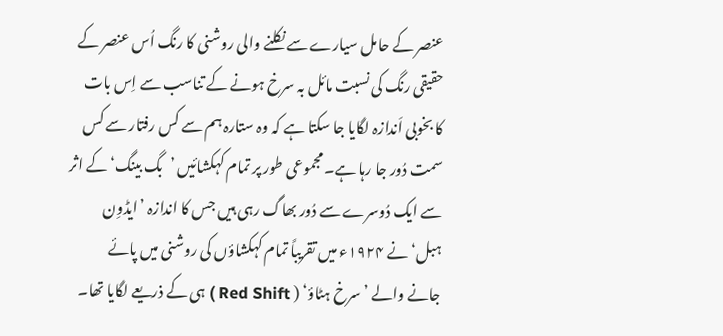عنصر کے حامل سیارے سے نکلنے والی روشنی کا رنگ اُس عنصر کے حقیقی رنگ کی نسبت مائل بہ سرخ ہونے کے تناسب سے اِس بات کا بخوبی اَندازہ لگایا جا سکتا ہے کہ وہ ستارہ ہم سے کس رفتار سے کس سمت دُور جا رہا ہے۔ مجموعی طور پر تمام کہکشائیں ’بگ بینگ‘ کے اثر سے ایک دُوسرے سے دُور بھاگ رہی ہیں جس کا اندازہ ’ایڈوِن ہبل‘ نے ۱۹۲۴ء میں تقریباً تمام کہکشاؤں کی روشنی میں پائے جانے والے ’سرخ ہٹاؤ‘ ( Red Shift ) ہی کے ذریعے لگایا تھا۔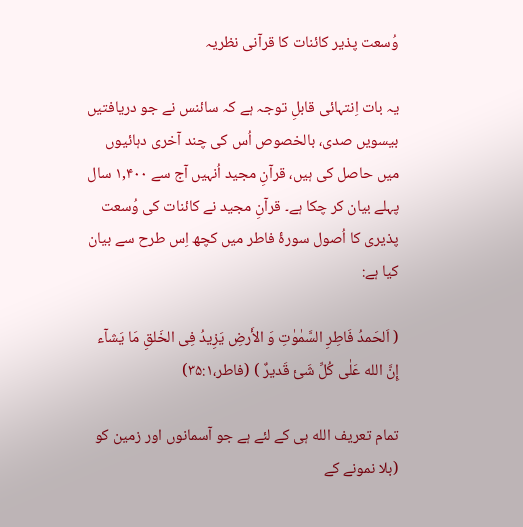وُسعت پذیر کائنات کا قرآنی نظریہ

یہ بات اِنتہائی قابلِ توجہ ہے کہ سائنس نے جو دریافتیں بیسویں صدی، بالخصوص اُس کی چند آخری دہائیوں میں حاصل کی ہیں، قرآنِ مجید اُنہیں آج سے ۱,۴۰۰ سال پہلے بیان کر چکا ہے۔ قرآنِ مجید نے کائنات کی وُسعت پذیری کا اُصول سورۂ فاطر میں کچھ اِس طرح سے بیان کیا ہے:

( اَلحَمدُ فَاطِرِ السَّمٰوٰتِ وَ الأَرضِ یَزِیدُ فِی الخَلقِ مَا یَشآء إِنَّ الله عَلٰی کُلِّ شَئ قَدیرٌ ) (فاطر،۳۵:۱)

تمام تعریف الله ہی کے لئے ہے جو آسمانوں اور زمین کو (بلا نمونے کے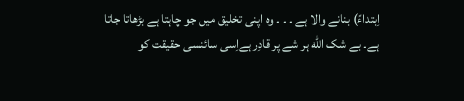اِبتداءً) بنانے والا ہے ۔ ۔ ۔ وہ اپنی تخلیق میں جو چاہتا ہے بڑھاتا جاتا ہے۔ بے شک الله ہر شے پر قادِر ہےاِسی سائنسی حقیقت کو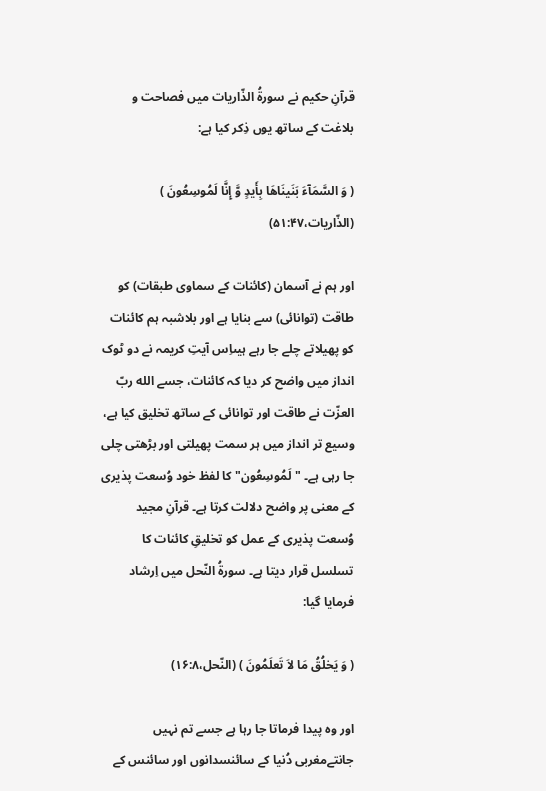قرآنِ حکیم نے سورۃُ الذّاریات میں فصاحت و بلاغت کے ساتھ یوں ذِکر کیا ہے:

( وَ السَّمَآءَ بَنَینَاهَا بِأَیدٍ وَّ إِنَّا لَمُوسِعُونَ ) (الذّاریات،۵۱:۴۷)

اور ہم نے آسمان (کائنات کے سماوی طبقات) کو طاقت (توانائی) سے بنایا ہے اور بلاشبہ ہم کائنات کو پھیلاتے چلے جا رہے ہیںاِس آیتِ کریمہ نے دو ٹوک انداز میں واضح کر دیا کہ کائنات، جسے الله ربّ العزّت نے طاقت اور توانائی کے ساتھ تخلیق کیا ہے، وسیع تر انداز میں ہر سمت پھیلتی اور بڑھتی چلی جا رہی ہے۔ "لَمُوسِعُون" کا لفظ خود وُسعت پذیری کے معنی پر واضح دلالت کرتا ہے۔ قرآنِ مجید وُسعت پذیری کے عمل کو تخلیقِ کائنات کا تسلسل قرار دیتا ہے۔ سورۃُ النّحل میں اِرشاد فرمایا گیا:

( وَ یَخلُقُ مَا لاَ تَعلَمُونَ ) (النّحل،۱۶:۸)

اور وہ پیدا فرماتا جا رہا ہے جسے تم نہیں جانتےمغربی دُنیا کے سائنسدانوں اور سائنس کے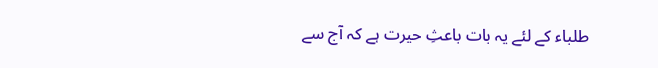طلباء کے لئے یہ بات باعثِ حیرت ہے کہ آج سے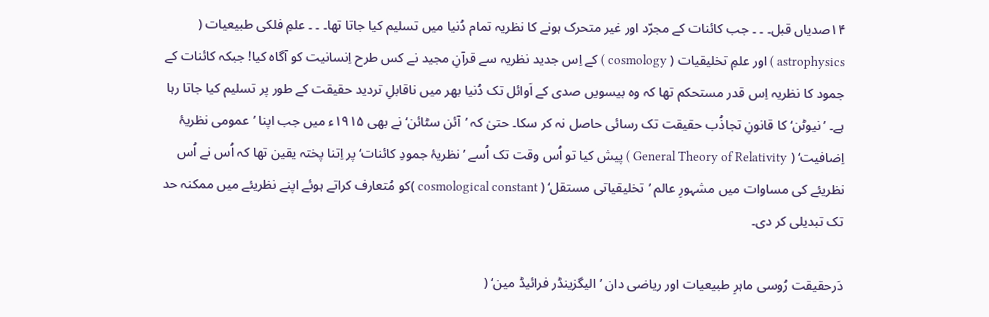۱۴صدیاں قبل۔ ۔ ۔ جب کائنات کے مجرّد اور غیر متحرک ہونے کا نظریہ تمام دُنیا میں تسلیم کیا جاتا تھا۔ ۔ ۔ علمِ فلکی طبیعیات ( astrophysics ) اور علمِ تخلیقیات ( cosmology ) کے اِس جدید نظریہ سے قرآنِ مجید نے کس طرح اِنسانیت کو آگاہ کیا! جبکہ کائنات کے جمود کا نظریہ اِس قدر مستحکم تھا کہ وہ بیسویں صدی کے اَوائل تک دُنیا بھر میں ناقابلِ تردید حقیقت کے طور پر تسلیم کیا جاتا رہا ہے۔ ’نیوٹن‘ کا قانونِ تجاذُب حقیقت تک رسائی حاصل نہ کر سکا۔ حتیٰ کہ ’آئن سٹائن‘ نے بھی ۱۹۱۵ء میں جب اپنا ’عمومی نظریۂ اِضافیت‘ ( General Theory of Relativity ) پیش کیا تو اُس وقت تک اُسے ’نظریۂ جمودِ کائنات‘ پر اِتنا پختہ یقین تھا کہ اُس نے اُس نظریئے کی مساوات میں مشہورِ عالم ’تخلیقیاتی مستقل‘ ( cosmological constant )کو مُتعارف کراتے ہوئے اپنے نظریئے میں ممکنہ حد تک تبدیلی کر دی۔

دَرحقیقت رُوسی ماہرِ طبیعیات اور ریاضی دان ’الیگزینڈر فرائیڈ مین‘ (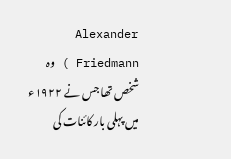Alexander Friedmann ) وہ شخص تھا جس نے ۱۹۲۲ء میں پہلی بار کائنات کی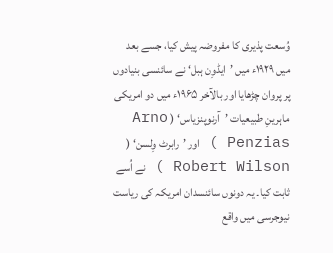وُسعت پذیری کا مفروضہ پیش کیا، جسے بعد میں ۱۹۲۹ء میں ’ایڈوِن ہبل‘ نے سائنسی بنیادوں پر پروان چڑھایا اور بالآخر ۱۹۶۵ء میں دو امریکی ماہرینِ طبیعیات ’آرنوپنزیاس‘ ( Arno Penzias ) اور ’رابرٹ وِلسن‘ ( Robert Wilson ) نے اُسے ثابت کیا۔ یہ دونوں سائنسدان امریکہ کی ریاست نیوجرسی میں واقع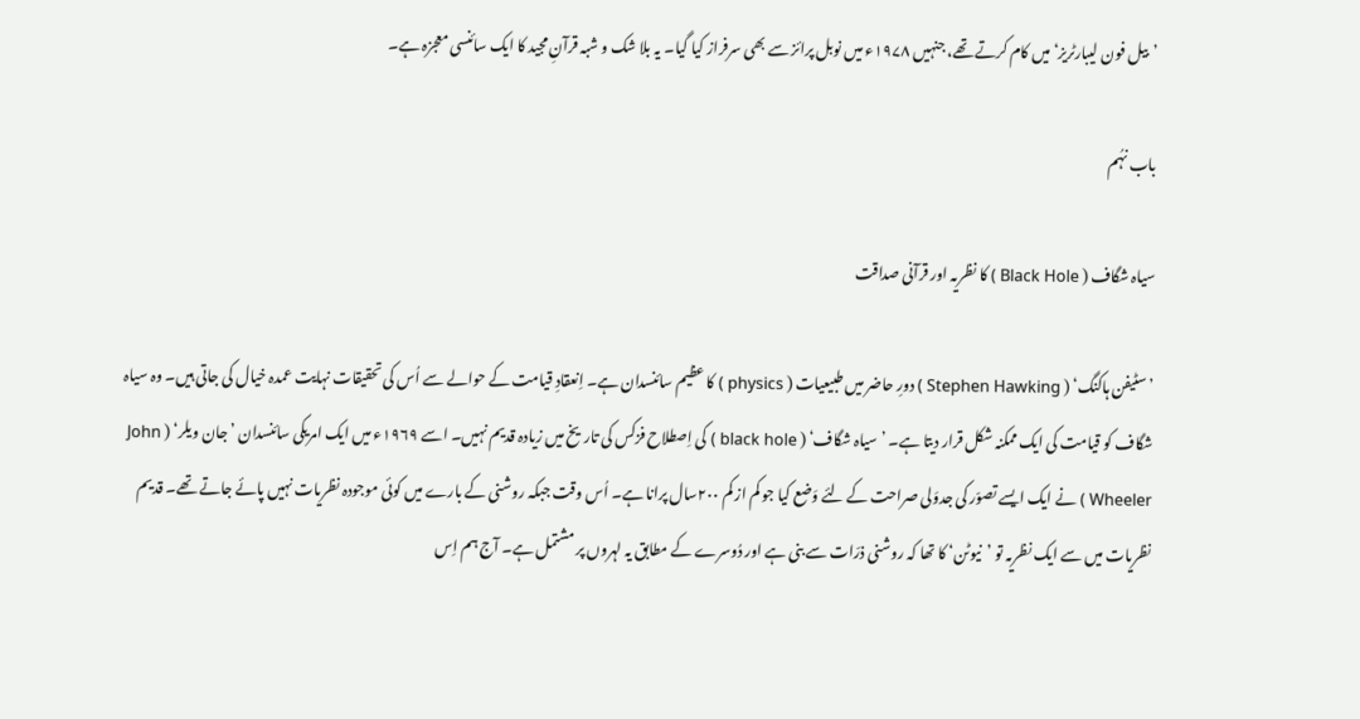’بیل فون لیبارٹریز‘ میں کام کرتے تھے، جنہیں ۱۹۷۸ء میں نوبل پرائز سے بھی سرفراز کیا گیا۔ یہ بلا شک و شبہ قرآنِ مجید کا ایک سائنسی معجزہ ہے۔

باب نہُم

سیاہ شگاف ( Black Hole ) کا نظریہ اور قرآنی صداقت

’سٹیفن ہاکنگ‘ ( Stephen Hawking ) دورِ حاضر میں طبیعیات ( physics ) کا عظیم سائنسدان ہے۔ اِنعقادِ قیامت کے حوالے سے اُس کی تحقیقات نہایت عمدہ خیال کی جاتی ہیں۔ وہ سیاہ شگاف کو قیامت کی ایک ممکنہ شکل قرار دیتا ہے۔ ’سیاہ شگاف‘ ( black hole ) کی اِصطلاح فزکس کی تاریخ میں زیادہ قدیم نہیں۔ اسے ۱۹۶۹ء میں ایک امریکی سائنسدان ’جان ویلر‘ ( John Wheeler ) نے ایک ایسے تصوّر کی جدوَلی صراحت کے لئے وَضع کیا جو کم از کم ۲۰۰سال پرانا ہے۔ اُس وقت جبکہ روشنی کے بارے میں کوئی موجودہ نظریات نہیں پائے جاتے تھے۔ قدیم نظریات میں سے ایک نظریہ تو ’نیوٹن‘ کا تھا کہ روشنی ذرّات سے بنی ہے اور دُوسرے کے مطابق یہ لہروں پر مشتمل ہے۔ آج ہم اِس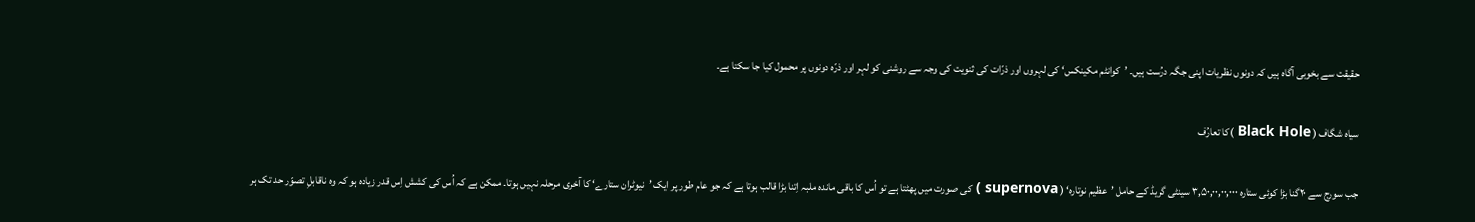حقیقت سے بخوبی آگاہ ہیں کہ دونوں نظریات اپنی جگہ درُست ہیں۔ ’کوانٹم مکینکس‘ کی لہروں اور ذرّات کی ثنویت کی وجہ سے روشنی کو لہر اور ذرّہ دونوں پر محمول کیا جا سکتا ہے۔

سیاہ شگاف ( Black Hole )کا تعارُف

جب سورج سے ۲۰گنا بڑا کوئی ستارہ ۳,۵۰,۰۰,۰۰,۰۰۰ سینٹی گریڈ کے حامل ’عظیم نوتارہ‘ ( supernova ) کی صورت میں پھٹتا ہے تو اُس کا باقی ماندہ ملبہ اِتنا بڑا قالب ہوتا ہے کہ جو عام طور پر ایک ’نیوٹران ستارے‘ کا آخری مرحلہ نہیں ہوتا۔ ممکن ہے کہ اُس کی کشش اِس قدر زیادہ ہو کہ وہ ناقابلِ تصوّر حد تک ہر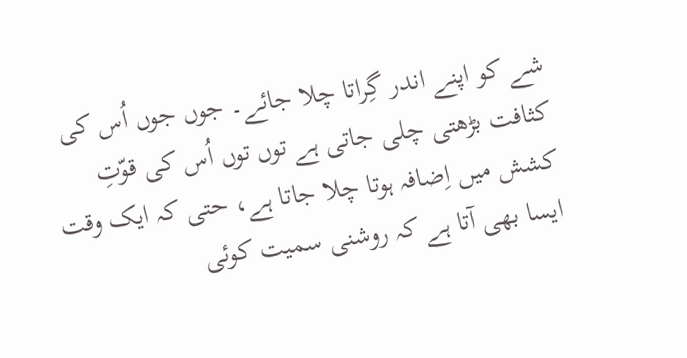شے کو اپنے اندر گِراتا چلا جائے۔ جوں جوں اُس کی کثافت بڑھتی چلی جاتی ہے توں توں اُس کی قوّتِ کشش میں اِضافہ ہوتا چلا جاتا ہے، حتی کہ ایک وقت ایسا بھی آتا ہے کہ روشنی سمیت کوئی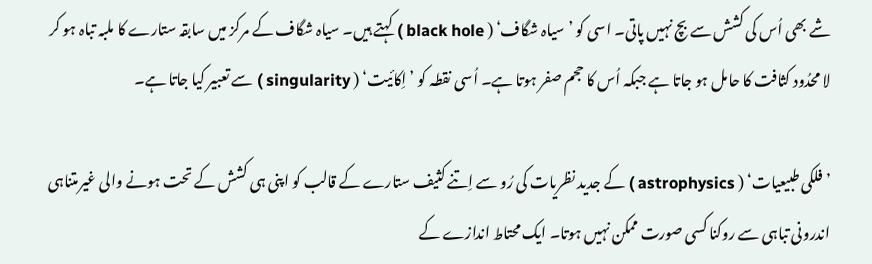شے بھی اُس کی کشش سے بچ نہیں پاتی۔ اسی کو ’سیاہ شگاف‘ ( black hole ) کہتے ہیں۔ سیاہ شگاف کے مرکز میں سابقہ ستارے کا ملبہ تباہ ہو کر لا محدُود کثافت کا حامل ہو جاتا ہے جبکہ اُس کا حجم صفر ہوتا ہے۔ اُسی نقطہ کو ’اِکائیت‘ ( singularity ) سے تعبیر کیا جاتا ہے۔

’فلکی طبیعیات‘ ( astrophysics ) کے جدید نظریات کی رُو سے اِتنے کثیف ستارے کے قالب کو اپنی ہی کشش کے تحت ہونے والی غیرمتناہی اندرونی تباہی سے روکنا کسی صورت ممکن نہیں ہوتا۔ ایک محتاط اندازے کے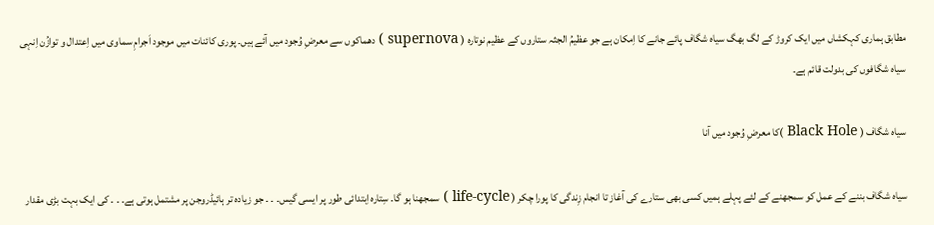مطابق ہماری کہکشاں میں ایک کروڑ کے لگ بھگ سیاہ شگاف پائے جانے کا اِمکان ہے جو عظیمُ الجثہ ستاروں کے عظیم نوتارہ ( supernova ) دھماکوں سے معرضِ وُجود میں آئے ہیں۔ پوری کائنات میں موجود اَجرامِ سماوی میں اِعتدال و توازُن اِنہی سیاہ شگافوں کی بدولت قائم ہے۔

سیاہ شگاف ( Black Hole )کا معرضِ وُجود میں آنا

سیاہ شگاف بننے کے عمل کو سمجھنے کے لئے پہلے ہمیں کسی بھی ستارے کی آغاز تا انجام زِندگی کا پورا چکر ( life-cycle ) سمجھنا ہو گا۔ سِتارہ اِبتدائی طور پر ایسی گیس۔ ۔ ۔ جو زیادہ تر ہائیڈروجن پر مشتمل ہوتی ہے۔ ۔ ۔ کی ایک بہت بڑی مقدار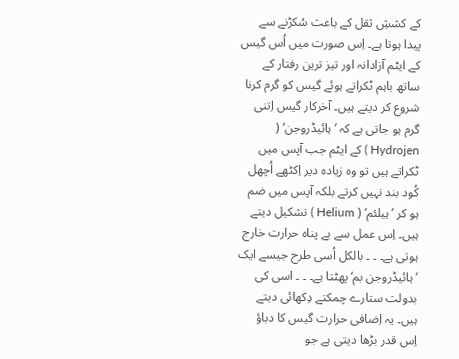کے کششِ ثقل کے باعث سُکڑنے سے پیدا ہوتا ہے۔ اِس صورت میں اُس گیس کے ایٹم آزادانہ اور تیز ترین رفتار کے ساتھ باہم ٹکراتے ہوئے گیس کو گرم کرنا شروع کر دیتے ہیں۔ آخرکار گیس اِتنی گرم ہو جاتی ہے کہ ’ہائیڈروجن‘ ( Hydrojen ) کے ایٹم جب آپس میں ٹکراتے ہیں تو وہ زیادہ دیر اِکٹھے اُچھل کُود بند نہیں کرتے بلکہ آپس میں ضم ہو کر ’ہیلئم‘ ( Helium ) تشکیل دیتے ہیں۔ اِس عمل سے بے پناہ حرارت خارج ہوتی ہے۔ ۔ ۔ بالکل اُسی طرح جیسے ایک ’ہائیڈروجن بم‘ پھٹتا ہے۔ ۔ ۔ اسی کی بدولت ستارے چمکتے دِکھائی دیتے ہیں۔ یہ اِضافی حرارت گیس کا دباؤ اِس قدر بڑھا دیتی ہے جو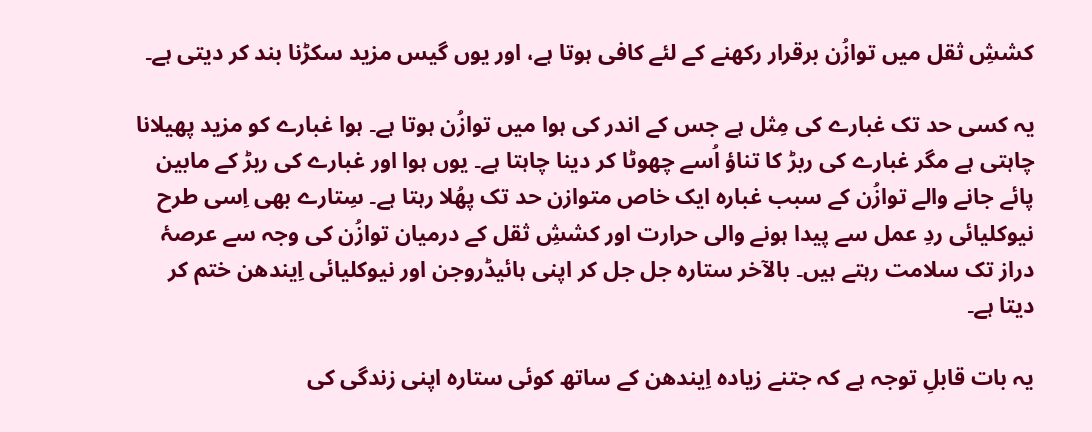کششِ ثقل میں توازُن برقرار رکھنے کے لئے کافی ہوتا ہے، اور یوں گیس مزید سکڑنا بند کر دیتی ہے۔

یہ کسی حد تک غبارے کی مِثل ہے جس کے اندر کی ہوا میں توازُن ہوتا ہے۔ ہوا غبارے کو مزید پھیلانا چاہتی ہے مگر غبارے کی ربڑ کا تناؤ اُسے چھوٹا کر دینا چاہتا ہے۔ یوں ہوا اور غبارے کی ربڑ کے مابین پائے جانے والے توازُن کے سبب غبارہ ایک خاص متوازن حد تک پھُلا رہتا ہے۔ سِتارے بھی اِسی طرح نیوکلیائی ردِ عمل سے پیدا ہونے والی حرارت اور کششِ ثقل کے درمیان توازُن کی وجہ سے عرصۂ دراز تک سلامت رہتے ہیں۔ بالآخر ستارہ جل جل کر اپنی ہائیڈروجن اور نیوکلیائی اِیندھن ختم کر دیتا ہے۔

یہ بات قابلِ توجہ ہے کہ جتنے زیادہ اِیندھن کے ساتھ کوئی ستارہ اپنی زندگی کی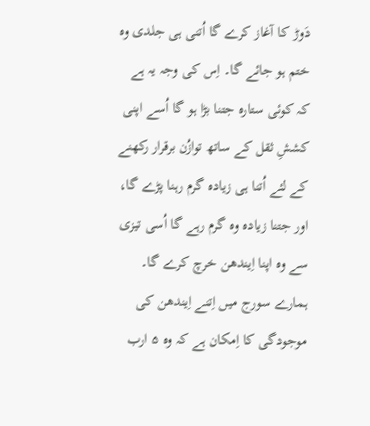دَوڑ کا آغاز کرے گا اُتنی ہی جلدی وہ ختم ہو جائے گا۔ اِس کی وجہ یہ ہے کہ کوئی ستارہ جتنا بڑا ہو گا اُسے اپنی کششِ ثقل کے ساتھ توازُن برقرار رکھنے کے لئے اُتنا ہی زیادہ گرم رہنا پڑے گا، اور جتنا زیادہ وہ گرم رہے گا اُسی تیزی سے وہ اپنا اِیندھن خرچ کرے گا۔ ہمارے سورج میں اِتنے اِیندھن کی موجودگی کا اِمکان ہے کہ وہ ۵ ارب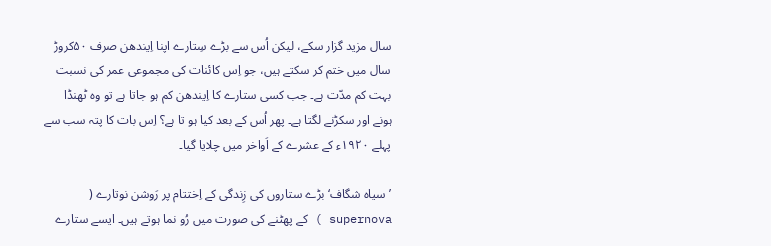سال مزید گزار سکے، لیکن اُس سے بڑے سِتارے اپنا اِیندھن صرف ۵۰کروڑ سال میں ختم کر سکتے ہیں، جو اِس کائنات کی مجموعی عمر کی نسبت بہت کم مدّت ہے۔ جب کسی ستارے کا اِیندھن کم ہو جاتا ہے تو وہ ٹھنڈا ہونے اور سکڑنے لگتا ہے۔ پھر اُس کے بعد کیا ہو تا ہے؟ اِس بات کا پتہ سب سے پہلے ۱۹۲۰ء کے عشرے کے اَواخر میں چلایا گیا۔

’سیاہ شگاف‘ بڑے ستاروں کی زِندگی کے اِختتام پر رَوشن نوتارے ( supernova ) کے پھٹنے کی صورت میں رُو نما ہوتے ہیں۔ ایسے ستارے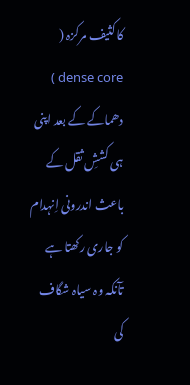کا کثیف مرکزہ ( dense core ) دھماکے کے بعد اپنی ہی کششِ ثقل کے باعث اندرونی اِنہدام کو جاری رکھتا ہے تآنکہ وہ سیاہ شگاف کی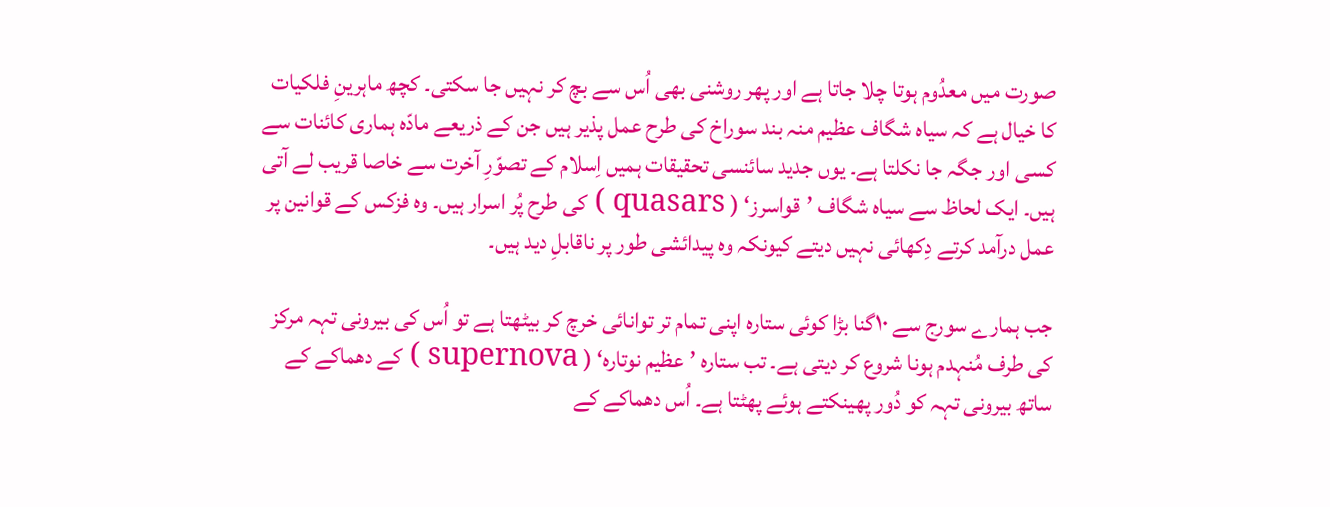صورت میں معدُوم ہوتا چلا جاتا ہے اور پھر روشنی بھی اُس سے بچ کر نہیں جا سکتی۔ کچھ ماہرینِ فلکیات کا خیال ہے کہ سیاہ شگاف عظیم منہ بند سوراخ کی طرح عمل پذیر ہیں جن کے ذریعے مادّہ ہماری کائنات سے کسی اور جگہ جا نکلتا ہے۔ یوں جدید سائنسی تحقیقات ہمیں اِسلام کے تصوّرِ آخرت سے خاصا قریب لے آتی ہیں۔ ایک لحاظ سے سیاہ شگاف ’قواسرز‘ ( quasars ) کی طرح پُر اسرار ہیں۔ وہ فزکس کے قوانین پر عمل درآمد کرتے دِکھائی نہیں دیتے کیونکہ وہ پیدائشی طور پر ناقابلِ دید ہیں۔

جب ہمارے سورج سے ۱۰گنا بڑا کوئی ستارہ اپنی تمام تر توانائی خرچ کر بیٹھتا ہے تو اُس کی بیرونی تہہ مرکز کی طرف مُنہدم ہونا شروع کر دیتی ہے۔ تب ستارہ ’عظیم نوتارہ‘ ( supernova ) کے دھماکے کے ساتھ بیرونی تہہ کو دُور پھینکتے ہوئے پھٹتا ہے۔ اُس دھماکے کے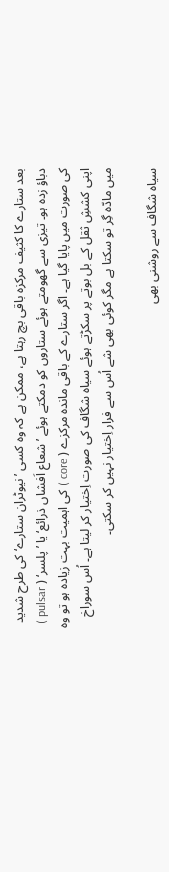بعد ستارے کا کثیف مرکزہ باقی بچ رہتا ہے، ممکن ہے کہ وہ کسی ’نیوٹران ستارے‘ کی طرح شدید دباؤ زدہ ہو۔ تیزی سے گھومتے ہوئے ستاروں کو دمکتے ہوئے ’شعاع اَفشاں ذرائع‘ یا ’ پلسر‘ ( pulsar ) کی صورت میں پایا گیا ہے۔ اگر ستارے کے باقی ماندہ مرکزے ( core ) کی اہمیت بہت زیادہ ہو تو وہ اپنی کششِ ثقل کے بل بوتے پر سکڑتے ہوئے سیاہ شگاف کی صورت اِختیار کر لیتا ہے۔ اُس سوراخ میں مادّہ گِر تو سکتا ہے مگر کوئی بھی شے اُس سے فرار اِختیار نہیں کر سکتی۔

سیاہ شگاف سے روشنی بھی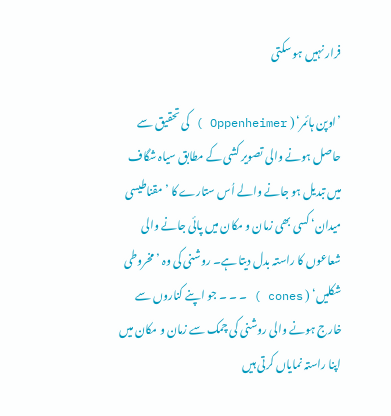فرار نہیں ہو سکتی

’اوپن ہائمر‘ ( Oppenheimer ) کی تحقیق سے حاصل ہونے والی تصویر کشی کے مطابق سیاہ شگاف میں تبدیل ہو جانے والے اُس ستارے کا ’مقناطیسی میدان‘ کسی بھی زمان و مکان میں پائی جانے والی شعاعوں کا راستہ بدل دیتا ہے۔ روشنی کی وہ ’مخروطی شکلیں‘ ( cones ) ۔ ۔ ۔ جو اپنے کناروں سے خارج ہونے والی روشنی کی چمک سے زمان و مکان میں اپنا راستہ نمایاں کرتی ہیں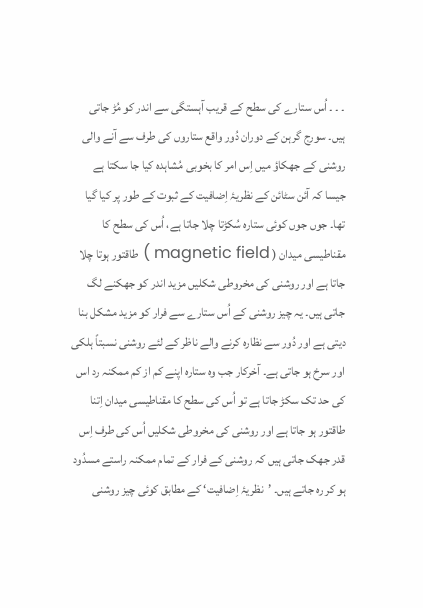۔ ۔ ۔ اُس ستارے کی سطح کے قریب آہستگی سے اندر کو مُڑ جاتی ہیں۔ سورج گرہن کے دوران دُور واقع ستاروں کی طرف سے آنے والی روشنی کے جھکاؤ میں اِس امر کا بخوبی مُشاہدہ کیا جا سکتا ہے جیسا کہ آئن سٹائن کے نظریۂ اِضافیت کے ثبوت کے طور پر کیا گیا تھا۔ جوں جوں کوئی ستارہ سُکڑتا چلا جاتا ہے، اُس کی سطح کا مقناطیسی میدان ( magnetic field ) طاقتور ہوتا چلا جاتا ہے اور روشنی کی مخروطی شکلیں مزید اندر کو جھکنے لگ جاتی ہیں۔ یہ چیز روشنی کے اُس ستارے سے فرار کو مزید مشکل بنا دیتی ہے اور دُور سے نظارہ کرنے والے ناظر کے لئے روشنی نسبتاً ہلکی اور سرخ ہو جاتی ہے۔ آخرکار جب وہ ستارہ اپنے کم از کم ممکنہ رد اس کی حد تک سکڑ جاتا ہے تو اُس کی سطح کا مقناطیسی میدان اِتنا طاقتور ہو جاتا ہے اور روشنی کی مخروطی شکلیں اُس کی طرف اِس قدر جھک جاتی ہیں کہ روشنی کے فرار کے تمام ممکنہ راستے مسدُود ہو کر رہ جاتے ہیں۔ ’نظریۂ اِضافیت‘ کے مطابق کوئی چیز روشنی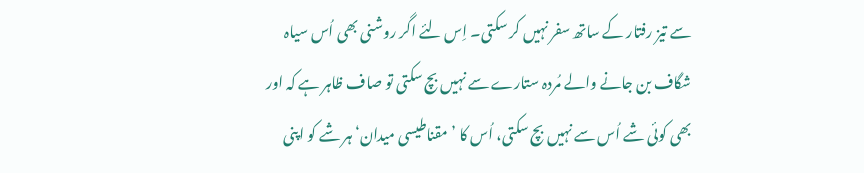سے تیز رفتار کے ساتھ سفر نہیں کر سکتی۔ اِس لئے اگر روشنی بھی اُس سیاہ شگاف بن جانے والے مُردہ ستارے سے نہیں بچ سکتی تو صاف ظاہر ہے کہ اور بھی کوئی شے اُس سے نہیں بچ سکتی، اُس کا ’مقناطیسی میدان‘ ہر شے کو اپنی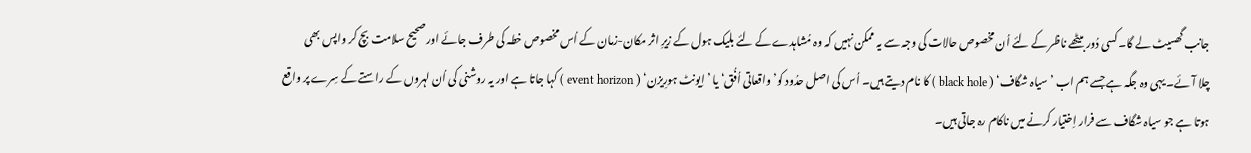جانب گھسیٹ لے گا۔ کسی دُور بیٹھے ناظر کے لئے اُن مخصوص حالات کی وجہ سے یہ ممکن نہیں کہ وہ مُشاہدے کے لئے بلیک ہول کے زیرِ اثر مکان-زمان کے اُس مخصوص خطہ کی طرف جائے اور صحیح سلامت بچ کر واپس بھی چلا آئے۔ یہی وہ جگہ ہے جسے ہم اب ’سیاہ شگاف‘ ( black hole ) کا نام دیتے ہیں۔ اُس کی اصل حدُود کو’واقعاتی اُفُق‘ یا ’اِیونٹ ہورِیزن‘ ( event horizon ) کہا جاتا ہے اور یہ روشنی کی اُن لہروں کے راستے کے سِرے پر واقع ہوتا ہے جو سیاہ شگاف سے فرار اِختیار کرنے میں ناکام رہ جاتی ہیں۔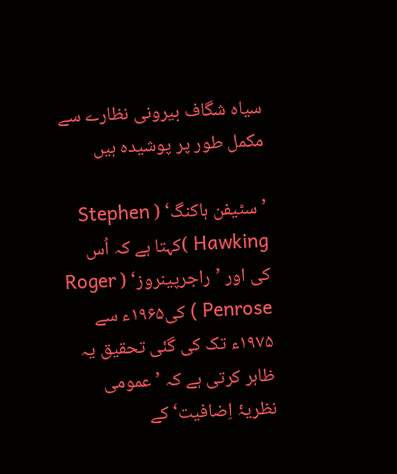سیاہ شگاف بیرونی نظارے سے مکمل طور پر پوشیدہ ہیں

’سٹیفن ہاکنگ‘ ( Stephen Hawking )کہتا ہے کہ اُس کی اور ’راجرپینروز‘ ( Roger Penrose ) کی۱۹۶۵ء سے ۱۹۷۵ء تک کی گئی تحقیق یہ ظاہر کرتی ہے کہ ’عمومی نظریۂ اِضافیت‘ کے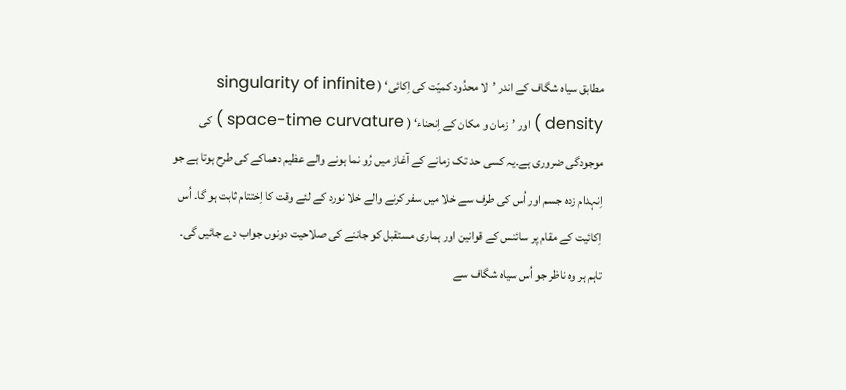مطابق سیاہ شگاف کے اندر ’لا محدُود کمیّت کی اِکائی‘ ( singularity of infinite density ) اور ’زمان و مکان کے اِنحناء‘ ( space-time curvature ) کی موجودگی ضروری ہے۔یہ کسی حد تک زمانے کے آغاز میں رُو نما ہونے والے عظیم دھماکے کی طرح ہوتا ہے جو اِنہدام زدہ جسم اور اُس کی طرف سے خلا میں سفر کرنے والے خلا نورد کے لئے وقت کا اِختتام ثابت ہو گا۔ اُس اِکائیت کے مقام پر سائنس کے قوانین اور ہماری مستقبل کو جاننے کی صلاحیت دونوں جواب دے جائیں گی۔ تاہم ہر وہ ناظر جو اُس سیاہ شگاف سے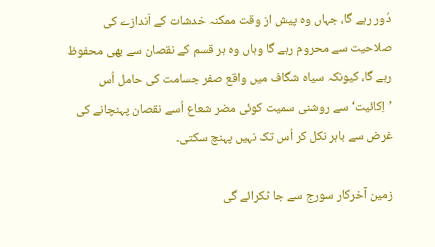دُور رہے گا، جہاں وہ پیش از وقت ممکنہ خدشات کے اَندازے کی صلاحیت سے محروم رہے گا وہاں وہ ہر قسم کے نقصان سے بھی محفوظ رہے گا، کیونکہ سیاہ شگاف میں واقع صفر جسامت کی حامل اُس ’اِکائیت‘ سے روشنی سمیت کوئی مضر شعاع اُسے نقصان پہنچانے کی غرض سے باہر نکل کر اُس تک نہیں پہنچ سکتی۔

زمین آخرکار سورج سے جا ٹکرائے گی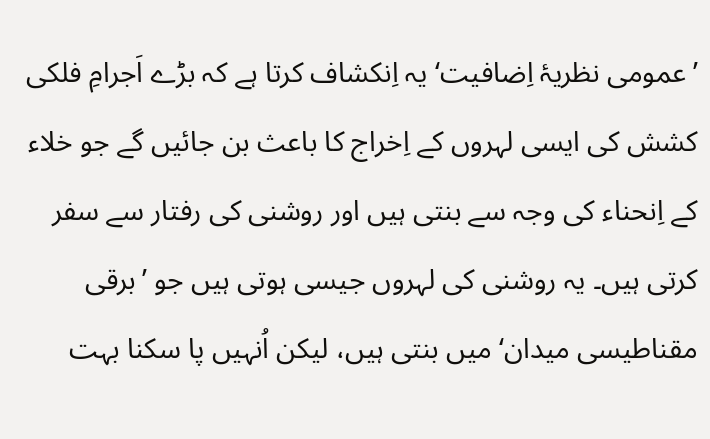’عمومی نظریۂ اِضافیت‘ یہ اِنکشاف کرتا ہے کہ بڑے اَجرامِ فلکی کشش کی ایسی لہروں کے اِخراج کا باعث بن جائیں گے جو خلاء کے اِنحناء کی وجہ سے بنتی ہیں اور روشنی کی رفتار سے سفر کرتی ہیں۔ یہ روشنی کی لہروں جیسی ہوتی ہیں جو ’برقی مقناطیسی میدان‘ میں بنتی ہیں، لیکن اُنہیں پا سکنا بہت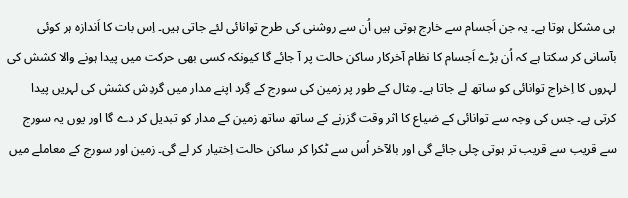ہی مشکل ہوتا ہے۔ یہ جن اَجسام سے خارج ہوتی ہیں اُن سے روشنی کی طرح توانائی لئے جاتی ہیں۔ اِس بات کا اَندازہ ہر کوئی بآسانی کر سکتا ہے کہ اُن بڑے اَجسام کا نظام آخرکار ساکن حالت پر آ جائے گا کیونکہ کسی بھی حرکت میں پیدا ہونے والا کشش کی لہروں کا اِخراج توانائی کو ساتھ لے جاتا ہے۔ مِثال کے طور پر زمین کی سورج کے گِرد اپنے مدار میں گردِش کشش کی لہریں پیدا کرتی ہے۔ جس کی وجہ سے توانائی کے ضیاع کا اثر وقت گزرنے کے ساتھ ساتھ زمین کے مدار کو تبدیل کر دے گا اور یوں یہ سورج سے قریب سے قریب تر ہوتی چلی جائے گی اور بالآخر اُس سے ٹکرا کر ساکن حالت اِختیار کر لے گی۔ زمین اور سورج کے معاملے میں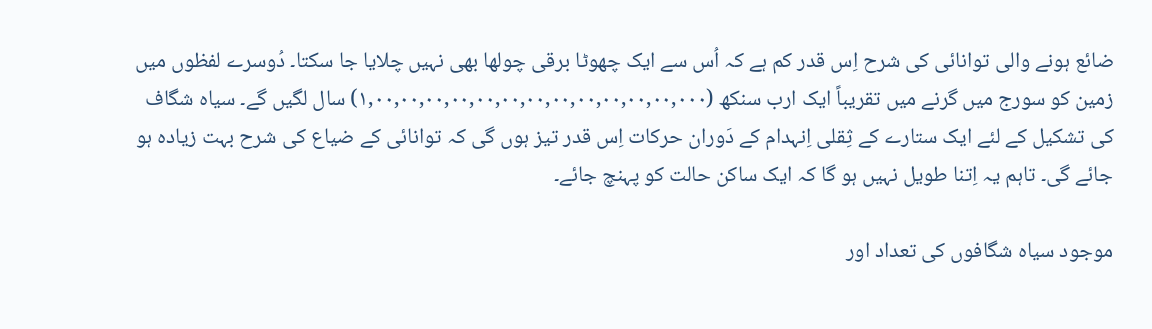ضائع ہونے والی توانائی کی شرح اِس قدر کم ہے کہ اُس سے ایک چھوٹا برقی چولھا بھی نہیں چلایا جا سکتا۔ دُوسرے لفظوں میں زمین کو سورج میں گرنے میں تقریباً ایک ارب سنکھ (۱,۰۰,۰۰,۰۰,۰۰,۰۰,۰۰,۰۰,۰۰,۰۰,۰۰,۰۰,۰۰,۰۰۰) سال لگیں گے۔ سیاہ شگاف کی تشکیل کے لئے ایک ستارے کے ثِقلی اِنہدام کے دَوران حرکات اِس قدر تیز ہوں گی کہ توانائی کے ضیاع کی شرح بہت زیادہ ہو جائے گی۔ تاہم یہ اِتنا طویل نہیں ہو گا کہ ایک ساکن حالت کو پہنچ جائے۔

موجود سیاہ شگافوں کی تعداد اور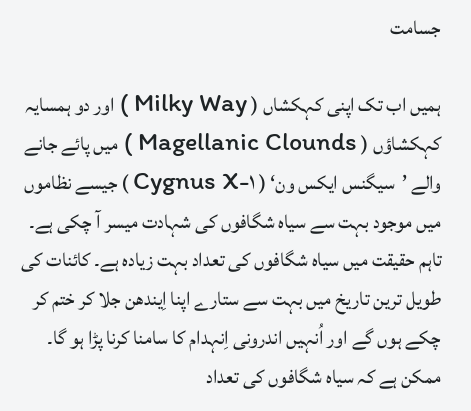جسامت

ہمیں اب تک اپنی کہکشاں ( Milky Way ) اور دو ہمسایہ کہکشاؤں ( Magellanic Clounds ) میں پائے جانے والے ’سیگنس ایکس ون‘ ( Cygnus X-۱ ) جیسے نظاموں میں موجود بہت سے سیاہ شگافوں کی شہادت میسر آ چکی ہے۔ تاہم حقیقت میں سیاہ شگافوں کی تعداد بہت زیادہ ہے۔ کائنات کی طویل ترین تاریخ میں بہت سے ستارے اپنا اِیندھن جلا کر ختم کر چکے ہوں گے اور اُنہیں اندرونی اِنہدام کا سامنا کرنا پڑا ہو گا۔ ممکن ہے کہ سیاہ شگافوں کی تعداد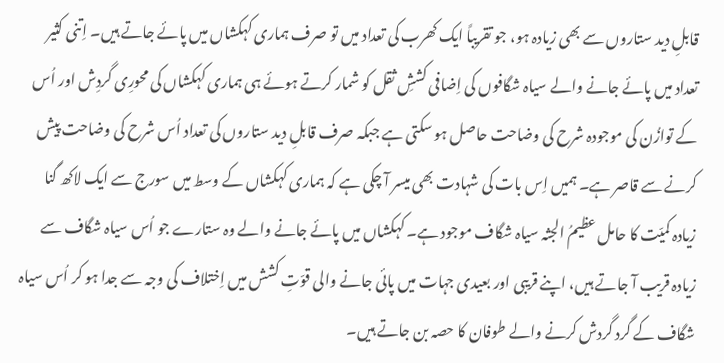قابلِ دید ستاروں سے بھی زیادہ ہو، جو تقریباً ایک کھرب کی تعداد میں تو صرف ہماری کہکشاں میں پائے جاتے ہیں۔ اِتنی کثیر تعداد میں پائے جانے والے سیاہ شگافوں کی اِضافی کششِ ثقل کو شمار کرتے ہوئے ہی ہماری کہکشاں کی محورِی گردِش اور اُس کے توازُن کی موجودہ شرح کی وضاحت حاصل ہو سکتی ہے جبکہ صرف قابلِ دید ستاروں کی تعداد اُس شرح کی وضاحت پیش کرنے سے قاصر ہے۔ ہمیں اِس بات کی شہادت بھی میسر آ چکی ہے کہ ہماری کہکشاں کے وسط میں سورج سے ایک لاکھ گنا زیادہ کمیّت کا حامل عظیمُ الجثہ سیاہ شگاف موجود ہے۔ کہکشاں میں پائے جانے والے وہ ستارے جو اُس سیاہ شگاف سے زیادہ قریب آ جاتے ہیں، اپنے قریبی اور بعیدی جہات میں پائی جانے والی قوّتِ کشش میں اِختلاف کی وجہ سے جدا ہو کر اُس سیاہ شگاف کے گرد گردش کرنے والے طوفان کا حصہ بن جاتے ہیں۔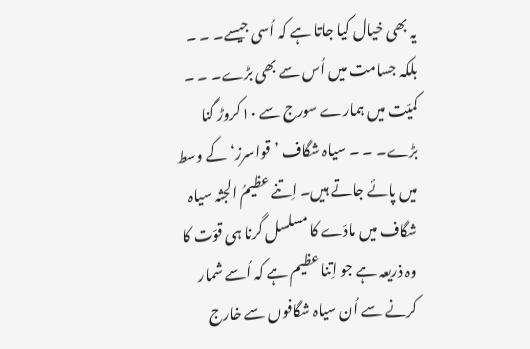یہ بھی خیال کیا جاتا ہے کہ اُسی جیسے۔ ۔ ۔ بلکہ جسامت میں اُس سے بھی بڑے۔ ۔ ۔ کمیّت میں ہمارے سورج سے ۱۰کروڑ گنا بڑے۔ ۔ ۔ سیاہ شگاف ’قواسرز‘ کے وسط میں پائے جاتے ہیں۔ اِتنے عظیمُ الجثہ سیاہ شگاف میں مادّے کا مسلسل گرنا ہی قوّت کا وہ ذریعہ ہے جو اِتنا عظیم ہے کہ اُسے شمار کرنے سے اُن سیاہ شگافوں سے خارج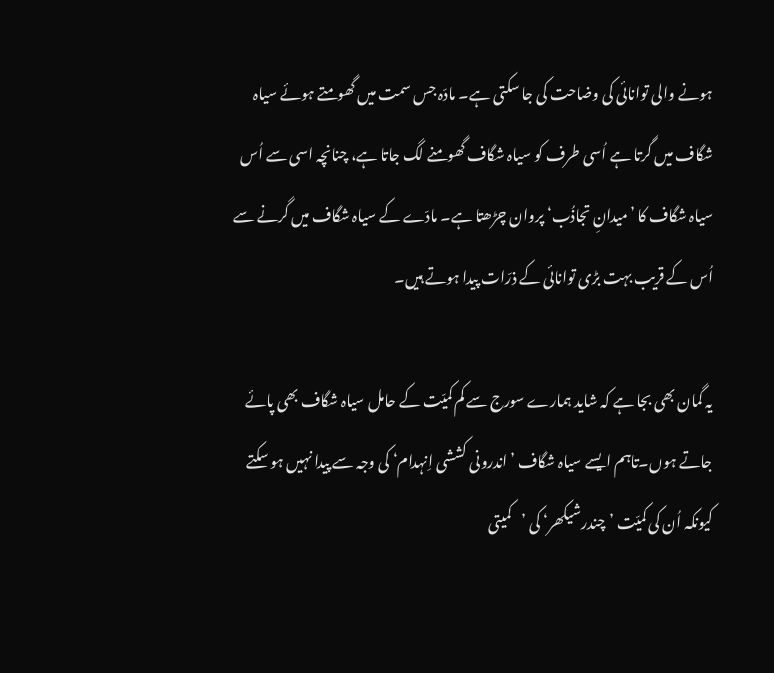ہونے والی توانائی کی وضاحت کی جا سکتی ہے۔ مادّہ جس سمت میں گھومتے ہوئے سیاہ شگاف میں گرتا ہے اُسی طرف کو سیاہ شگاف گھومنے لگ جاتا ہے، چنانچہ اسی سے اُس سیاہ شگاف کا ’میدانِ تجاذُب‘ پروان چڑھتا ہے۔ مادّے کے سیاہ شگاف میں گرنے سے اُس کے قریب بہت بڑی توانائی کے ذرّات پیدا ہوتے ہیں۔

یہ گمان بھی بجا ہے کہ شاید ہمارے سورج سے کم کمیّت کے حامل سیاہ شگاف بھی پائے جاتے ہوں۔تاہم ایسے سیاہ شگاف ’اندرونی کششی اِنہدام‘ کی وجہ سے پیدا نہیں ہو سکتے کیونکہ اُن کی کمیّت ’چندرشیکھر‘ کی ’کمیتی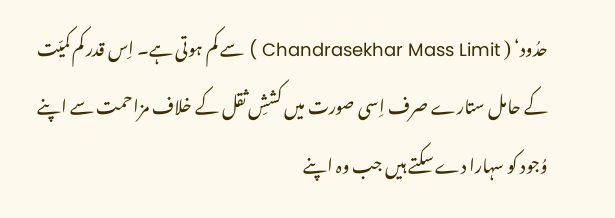حدُود‘ ( Chandrasekhar Mass Limit ) سے کم ہوتی ہے۔ اِس قدر کم کمیّت کے حامل ستارے صرف اِسی صورت میں کششِ ثقل کے خلاف مزاحمت سے اپنے وُجود کو سہارا دے سکتے ہیں جب وہ اپنے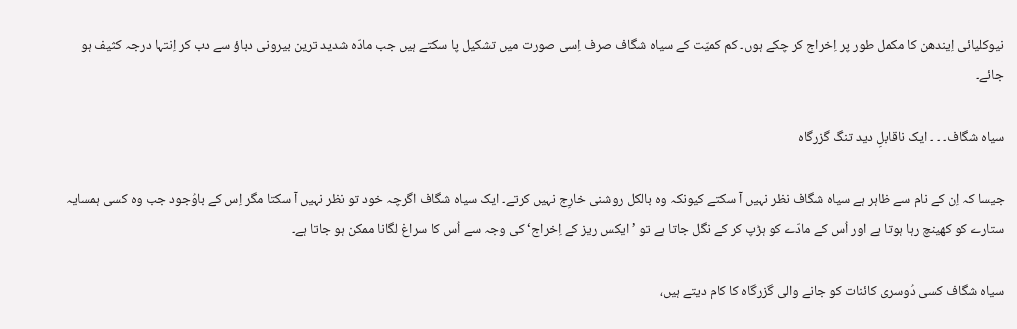نیوکلیائی اِیندھن کا مکمل طور پر اِخراج کر چکے ہوں۔ کم کمیّت کے سیاہ شگاف صرف اِسی صورت میں تشکیل پا سکتے ہیں جب مادّہ شدید ترین بیرونی دباؤ سے دب کر اِنتہا درجہ کثیف ہو جائے۔

سیاہ شگاف۔ ۔ ۔ ایک ناقابلِ دید تنگ گزرگاہ

جیسا کہ اِن کے نام سے ظاہر ہے سیاہ شگاف نظر نہیں آ سکتے کیونکہ وہ بالکل روشنی خارِج نہیں کرتے۔ ایک سیاہ شگاف اگرچہ خود تو نظر نہیں آ سکتا مگر اِس کے باوُجود جب وہ کسی ہمسایہ ستارے کو کھینچ رہا ہوتا ہے اور اُس کے مادّے کو ہڑپ کر کے نگل جاتا ہے تو ’ایکس ریز کے اِخراج‘ کی وجہ سے اُس کا سراغ لگانا ممکن ہو جاتا ہے۔

سیاہ شگاف کسی دُوسری کائنات کو جانے والی گزرگاہ کا کام دیتے ہیں،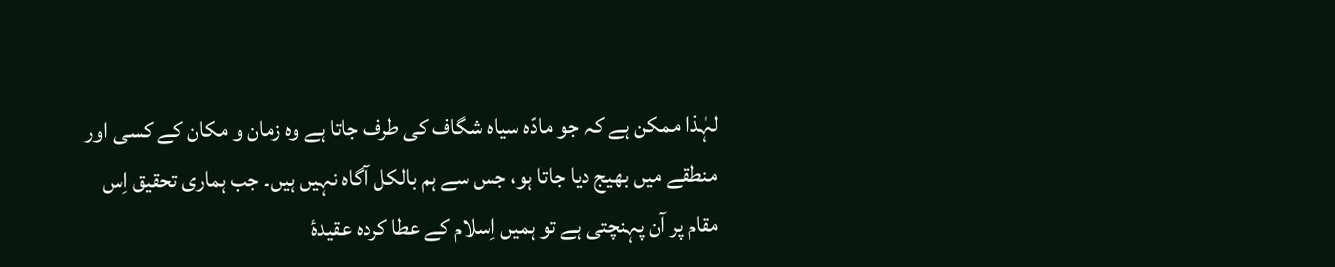لہٰذا ممکن ہے کہ جو مادّہ سیاہ شگاف کی طرف جاتا ہے وہ زمان و مکان کے کسی اور منطقے میں بھیج دیا جاتا ہو، جس سے ہم بالکل آگاہ نہیں ہیں۔ جب ہماری تحقیق اِس مقام پر آن پہنچتی ہے تو ہمیں اِسلام کے عطا کردہ عقیدۂ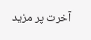آخرت پر مزید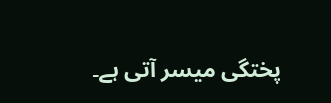پختگی میسر آتی ہے۔